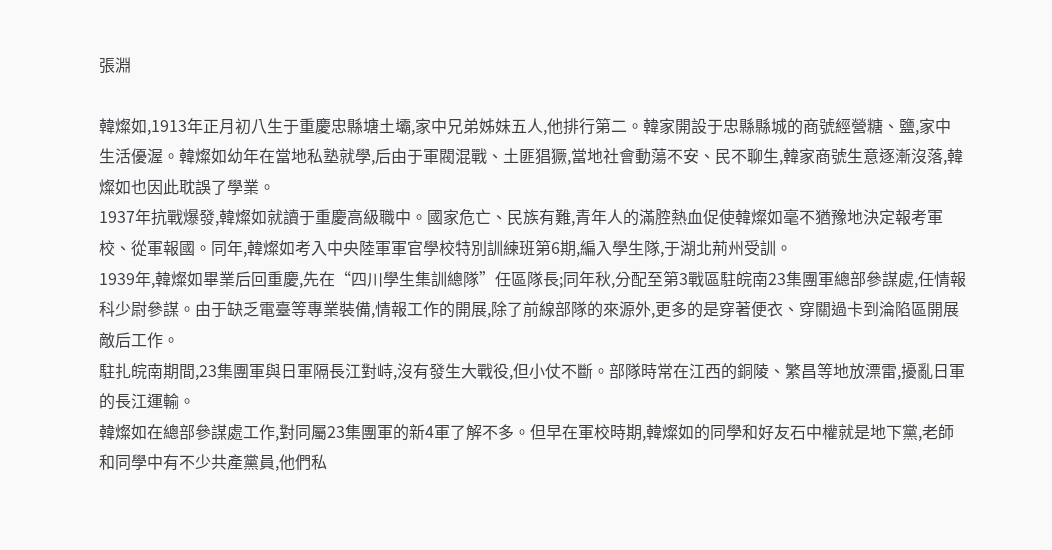張淵

韓燦如,1913年正月初八生于重慶忠縣塘土壩,家中兄弟姊妹五人,他排行第二。韓家開設于忠縣縣城的商號經營糖、鹽,家中生活優渥。韓燦如幼年在當地私塾就學,后由于軍閥混戰、土匪猖獗,當地社會動蕩不安、民不聊生,韓家商號生意逐漸沒落,韓燦如也因此耽誤了學業。
1937年抗戰爆發,韓燦如就讀于重慶高級職中。國家危亡、民族有難,青年人的滿腔熱血促使韓燦如毫不猶豫地決定報考軍校、從軍報國。同年,韓燦如考入中央陸軍軍官學校特別訓練班第6期,編入學生隊,于湖北荊州受訓。
1939年,韓燦如畢業后回重慶,先在“四川學生集訓總隊”任區隊長;同年秋,分配至第3戰區駐皖南23集團軍總部參謀處,任情報科少尉參謀。由于缺乏電臺等專業裝備,情報工作的開展,除了前線部隊的來源外,更多的是穿著便衣、穿關過卡到淪陷區開展敵后工作。
駐扎皖南期間,23集團軍與日軍隔長江對峙,沒有發生大戰役,但小仗不斷。部隊時常在江西的銅陵、繁昌等地放漂雷,擾亂日軍的長江運輸。
韓燦如在總部參謀處工作,對同屬23集團軍的新4軍了解不多。但早在軍校時期,韓燦如的同學和好友石中權就是地下黨,老師和同學中有不少共產黨員,他們私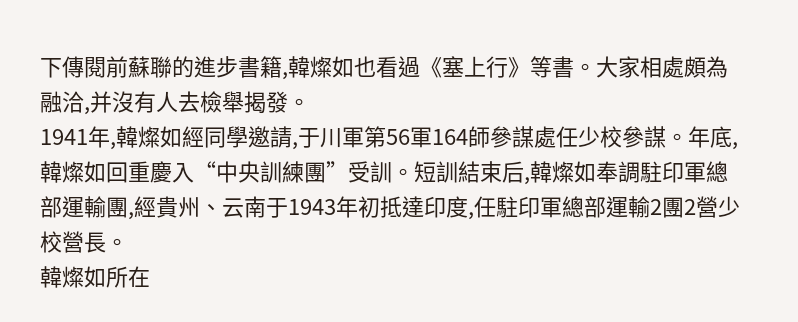下傳閱前蘇聯的進步書籍,韓燦如也看過《塞上行》等書。大家相處頗為融洽,并沒有人去檢舉揭發。
1941年,韓燦如經同學邀請,于川軍第56軍164師參謀處任少校參謀。年底,韓燦如回重慶入“中央訓練團”受訓。短訓結束后,韓燦如奉調駐印軍總部運輸團,經貴州、云南于1943年初抵達印度,任駐印軍總部運輸2團2營少校營長。
韓燦如所在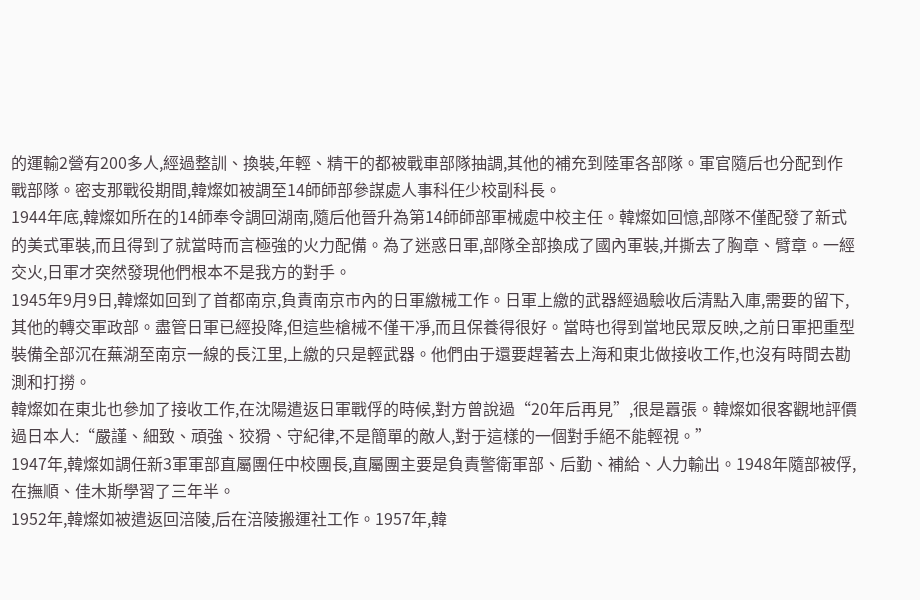的運輸2營有200多人,經過整訓、換裝,年輕、精干的都被戰車部隊抽調,其他的補充到陸軍各部隊。軍官隨后也分配到作戰部隊。密支那戰役期間,韓燦如被調至14師師部參謀處人事科任少校副科長。
1944年底,韓燦如所在的14師奉令調回湖南,隨后他晉升為第14師師部軍械處中校主任。韓燦如回憶,部隊不僅配發了新式的美式軍裝,而且得到了就當時而言極強的火力配備。為了迷惑日軍,部隊全部換成了國內軍裝,并撕去了胸章、臂章。一經交火,日軍才突然發現他們根本不是我方的對手。
1945年9月9日,韓燦如回到了首都南京,負責南京市內的日軍繳械工作。日軍上繳的武器經過驗收后清點入庫,需要的留下,其他的轉交軍政部。盡管日軍已經投降,但這些槍械不僅干凈,而且保養得很好。當時也得到當地民眾反映,之前日軍把重型裝備全部沉在蕪湖至南京一線的長江里,上繳的只是輕武器。他們由于還要趕著去上海和東北做接收工作,也沒有時間去勘測和打撈。
韓燦如在東北也參加了接收工作,在沈陽遣返日軍戰俘的時候,對方曾說過“20年后再見”,很是囂張。韓燦如很客觀地評價過日本人:“嚴謹、細致、頑強、狡猾、守紀律,不是簡單的敵人,對于這樣的一個對手絕不能輕視。”
1947年,韓燦如調任新3軍軍部直屬團任中校團長,直屬團主要是負責警衛軍部、后勤、補給、人力輸出。1948年隨部被俘,在撫順、佳木斯學習了三年半。
1952年,韓燦如被遣返回涪陵,后在涪陵搬運社工作。1957年,韓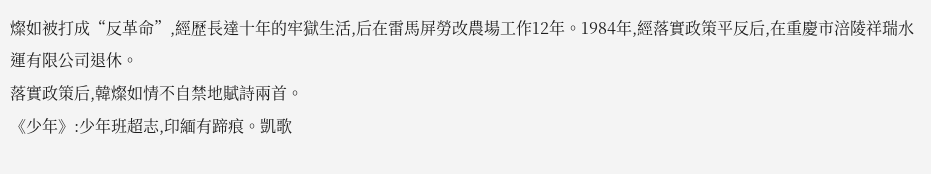燦如被打成“反革命”,經歷長達十年的牢獄生活,后在雷馬屏勞改農場工作12年。1984年,經落實政策平反后,在重慶市涪陵祥瑞水運有限公司退休。
落實政策后,韓燦如情不自禁地賦詩兩首。
《少年》:少年班超志,印緬有蹄痕。凱歌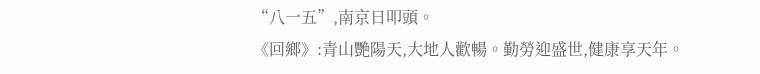“八一五”,南京日叩頭。
《回鄉》:青山艷陽天,大地人歡暢。勤勞迎盛世,健康享天年。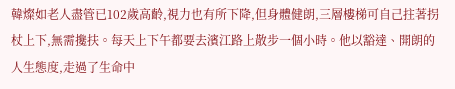韓燦如老人盡管已102歲高齡,視力也有所下降,但身體健朗,三層樓梯可自己拄著拐杖上下,無需攙扶。每天上下午都要去濱江路上散步一個小時。他以豁達、開朗的人生態度,走過了生命中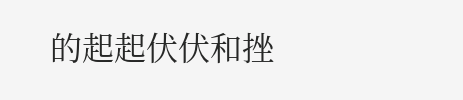的起起伏伏和挫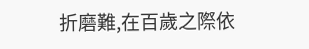折磨難,在百歲之際依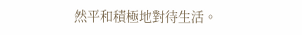然平和積極地對待生活。